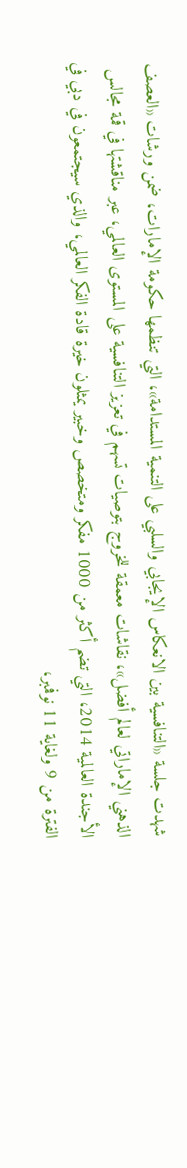شهدت جلسة «التنافسية بين الانعكاس الإيجابي والسلبي على التنمية المستدامة»، التي تنظمها حكومة الإمارات، ضمن ورشات «العصف الذهني الإماراتي لعالم أفضل»، نقاشات معمقة للخروج بتوصيات تسهم في تعزيز التنافسية على المستوى العالمي، عبر مناقشتها في قمة مجالس الأجندة العالمية 2014، التي تضم أكثر من 1000 مفكر ومتخصص وخبير يمثلون خيرة قادة الفكر العالمي، والذي سيجتمعون في دبي في الفترة من 9 ولغاية 11 نوفمبر،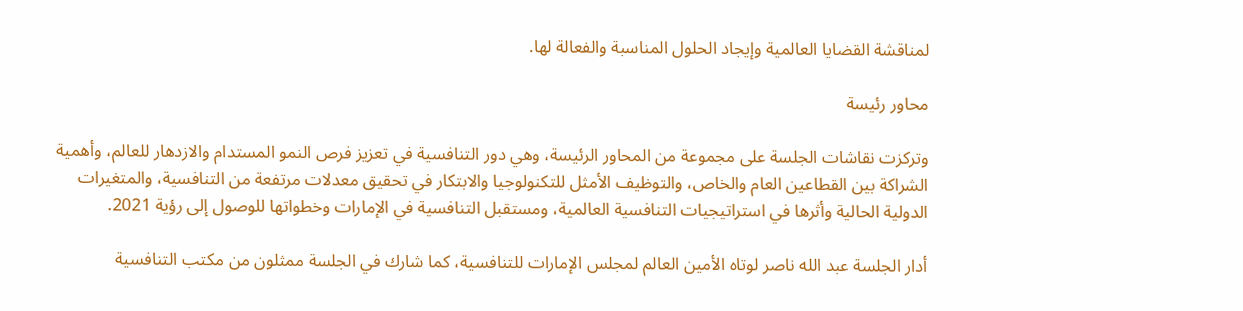لمناقشة القضايا العالمية وإيجاد الحلول المناسبة والفعالة لها.

محاور رئيسة

وتركزت نقاشات الجلسة على مجموعة من المحاور الرئيسة، وهي دور التنافسية في تعزيز فرص النمو المستدام والازدهار للعالم، وأهمية الشراكة بين القطاعين العام والخاص، والتوظيف الأمثل للتكنولوجيا والابتكار في تحقيق معدلات مرتفعة من التنافسية، والمتغيرات الدولية الحالية وأثرها في استراتيجيات التنافسية العالمية، ومستقبل التنافسية في الإمارات وخطواتها للوصول إلى رؤية 2021.

أدار الجلسة عبد الله ناصر لوتاه الأمين العالم لمجلس الإمارات للتنافسية، كما شارك في الجلسة ممثلون من مكتب التنافسية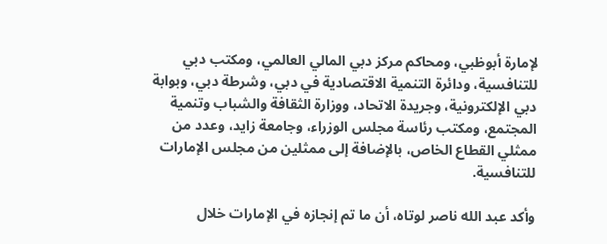لإمارة أبوظبي، ومحاكم مركز دبي المالي العالمي، ومكتب دبي للتنافسية، ودائرة التنمية الاقتصادية في دبي، وشرطة دبي، وبوابة دبي الإلكترونية، وجريدة الاتحاد، ووزارة الثقافة والشباب وتنمية المجتمع، ومكتب رئاسة مجلس الوزراء، وجامعة زايد، وعدد من ممثلي القطاع الخاص، بالإضافة إلى ممثلين من مجلس الإمارات للتنافسية.

وأكد عبد الله ناصر لوتاه، أن ما تم إنجازه في الإمارات خلال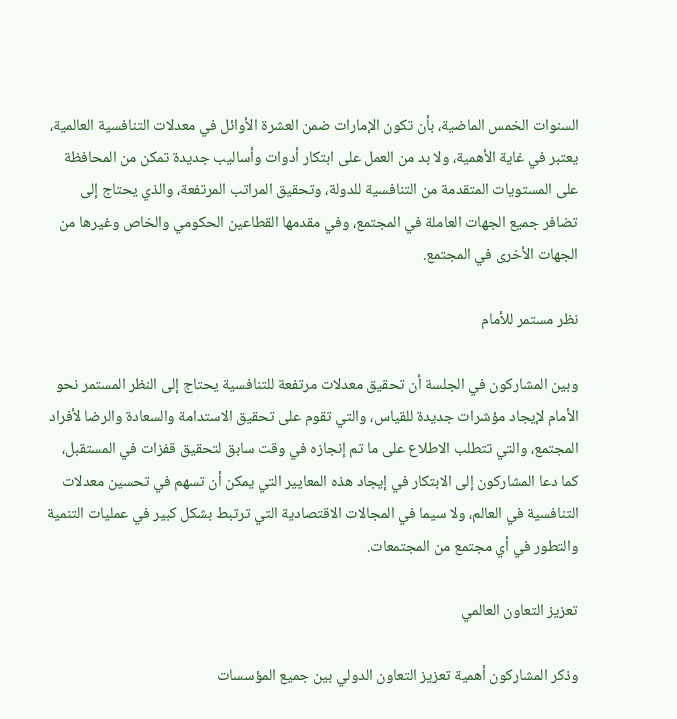السنوات الخمس الماضية، بأن تكون الإمارات ضمن العشرة الأوائل في معدلات التنافسية العالمية، يعتبر في غاية الأهمية، ولا بد من العمل على ابتكار أدوات وأساليب جديدة تمكن من المحافظة على المستويات المتقدمة من التنافسية للدولة، وتحقيق المراتب المرتفعة، والذي يحتاج إلى تضافر جميع الجهات العاملة في المجتمع، وفي مقدمها القطاعين الحكومي والخاص وغيرها من الجهات الأخرى في المجتمع.

نظر مستمر للأمام

وبين المشاركون في الجلسة أن تحقيق معدلات مرتفعة للتنافسية يحتاج إلى النظر المستمر نحو الأمام لإيجاد مؤشرات جديدة للقياس، والتي تقوم على تحقيق الاستدامة والسعادة والرضا لأفراد المجتمع، والتي تتطلب الاطلاع على ما تم إنجازه في وقت سابق لتحقيق قفزات في المستقبل، كما دعا المشاركون إلى الابتكار في إيجاد هذه المعايير التي يمكن أن تسهم في تحسين معدلات التنافسية في العالم، ولا سيما في المجالات الاقتصادية التي ترتبط بشكل كبير في عمليات التنمية والتطور في أي مجتمع من المجتمعات.

تعزيز التعاون العالمي

وذكر المشاركون أهمية تعزيز التعاون الدولي بين جميع المؤسسات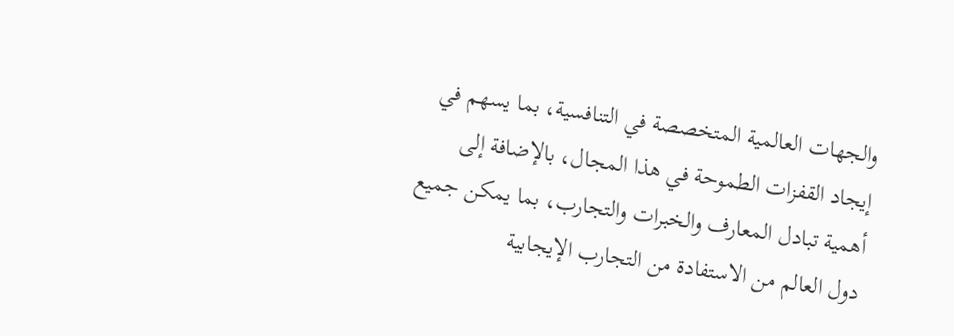والجهات العالمية المتخصصة في التنافسية، بما يسهم في إيجاد القفزات الطموحة في هذا المجال، بالإضافة إلى أهمية تبادل المعارف والخبرات والتجارب، بما يمكن جميع دول العالم من الاستفادة من التجارب الإيجابية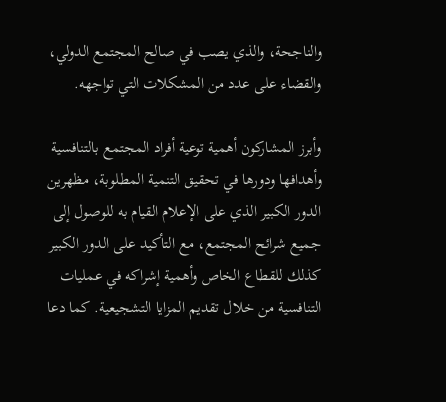والناجحة، والذي يصب في صالح المجتمع الدولي، والقضاء على عدد من المشكلات التي تواجهه.

وأبرز المشاركون أهمية توعية أفراد المجتمع بالتنافسية وأهدافها ودورها في تحقيق التنمية المطلوبة، مظهرين الدور الكبير الذي على الإعلام القيام به للوصول إلى جميع شرائح المجتمع، مع التأكيد على الدور الكبير كذلك للقطاع الخاص وأهمية إشراكه في عمليات التنافسية من خلال تقديم المزايا التشجيعية. كما دعا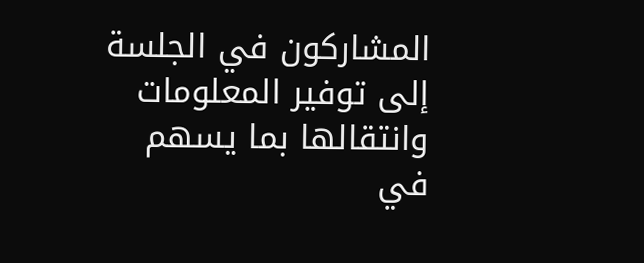المشاركون في الجلسة إلى توفير المعلومات وانتقالها بما يسهم في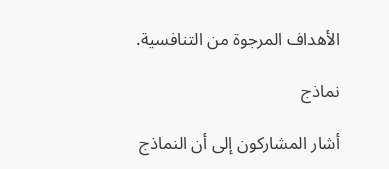الأهداف المرجوة من التنافسية.

نماذج

أشار المشاركون إلى أن النماذج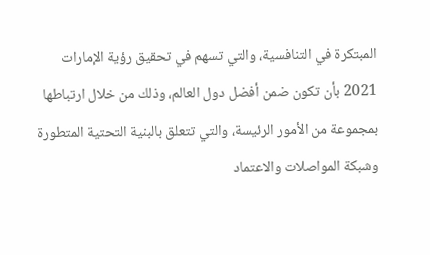المبتكرة في التنافسية، والتي تسهم في تحقيق رؤية الإمارات 2021 بأن تكون ضمن أفضل دول العالم، وذلك من خلال ارتباطها بمجموعة من الأمور الرئيسة، والتي تتعلق بالبنية التحتية المتطورة وشبكة المواصلات والاعتماد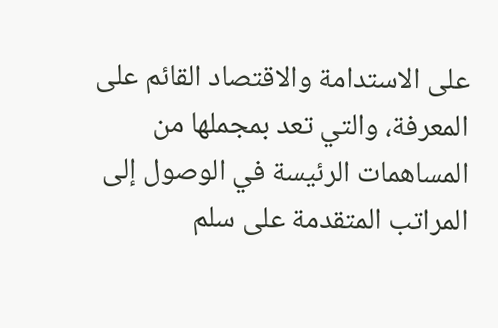على الاستدامة والاقتصاد القائم على المعرفة، والتي تعد بمجملها من المساهمات الرئيسة في الوصول إلى المراتب المتقدمة على سلم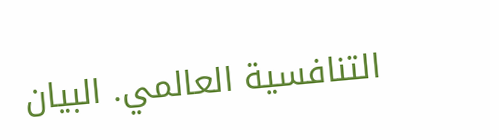التنافسية العالمي. البيان